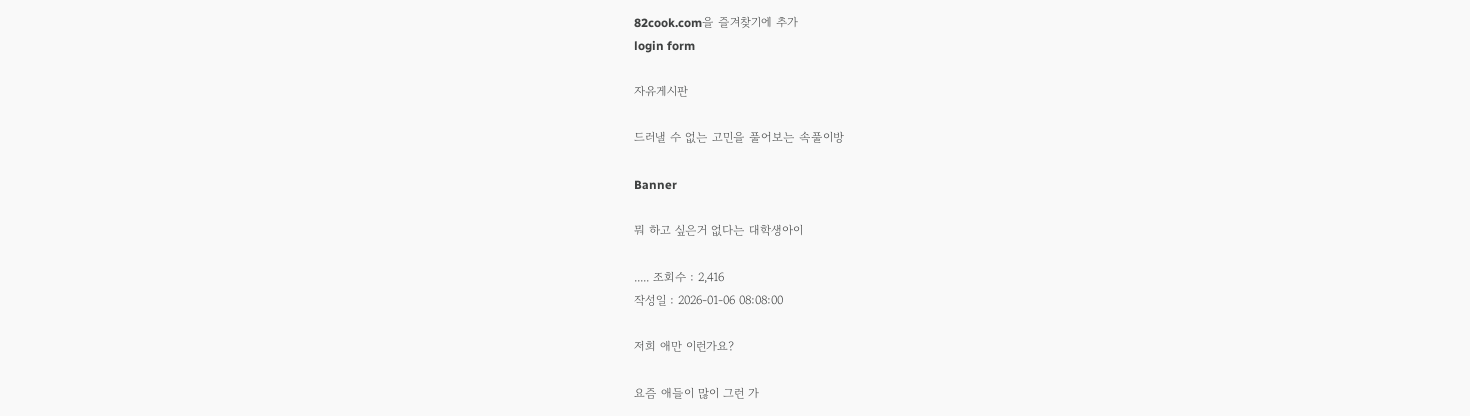82cook.com을 즐겨찾기에 추가
login form

자유게시판

드러낼 수 없는 고민을 풀어보는 속풀이방

Banner

뭐 하고 싶은거 없다는 대학생아이

..... 조회수 : 2,416
작성일 : 2026-01-06 08:08:00

저희 애만 이런가요?

요즘 애들이 많이 그런 가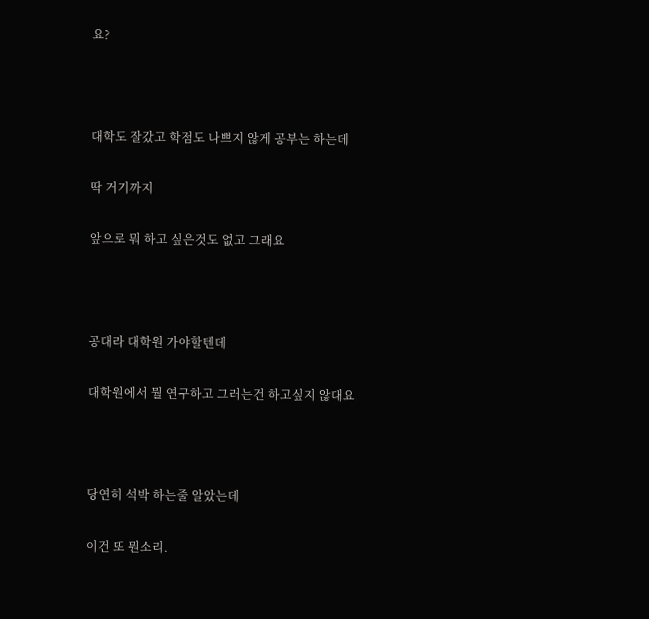요?



대학도 잘갔고 학점도 나쁘지 않게 공부는 하는데

딱 거기까지

앞으로 뭐 하고 싶은것도 없고 그래요



공대라 대학원 가야할텐데

대학원에서 뭘 연구하고 그러는건 하고싶지 않대요



당연히 석박 하는줄 알았는데

이건 또 뭔소리.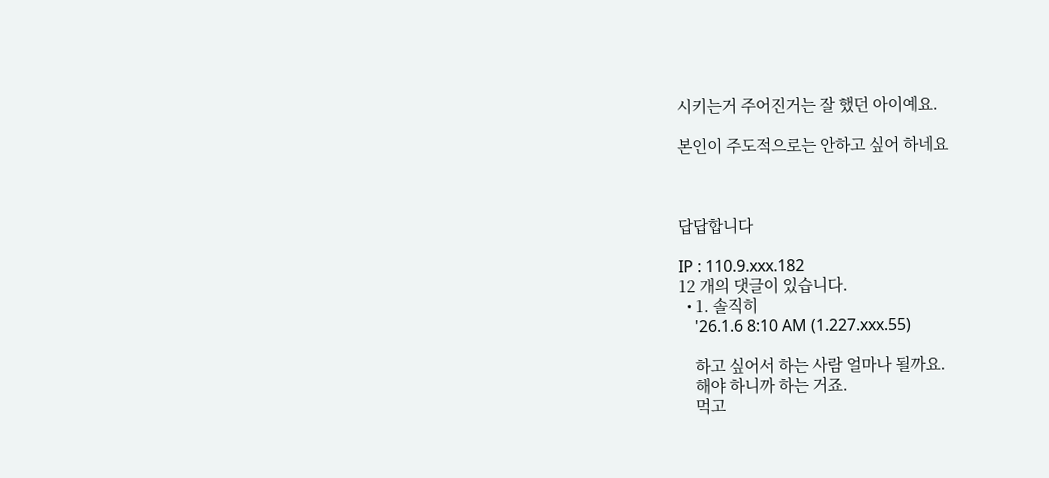시키는거 주어진거는 잘 했던 아이예요.

본인이 주도적으로는 안하고 싶어 하네요



답답합니다

IP : 110.9.xxx.182
12 개의 댓글이 있습니다.
  • 1. 솔직히
    '26.1.6 8:10 AM (1.227.xxx.55)

    하고 싶어서 하는 사람 얼마나 될까요.
    해야 하니까 하는 거죠.
    먹고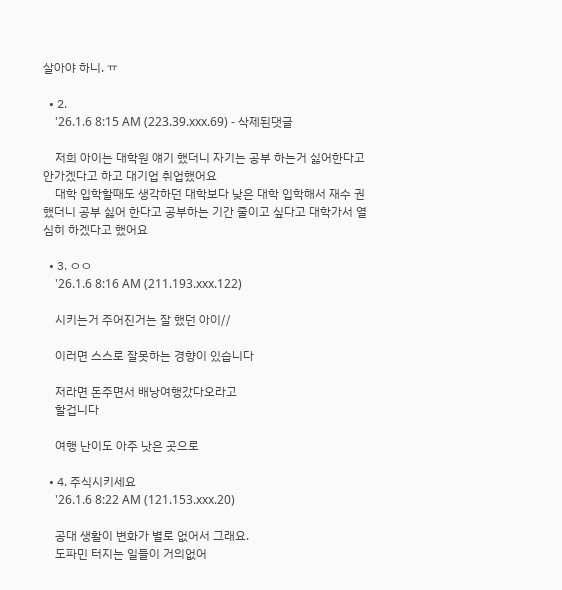살아야 하니. ㅠ

  • 2.
    '26.1.6 8:15 AM (223.39.xxx.69) - 삭제된댓글

    저희 아이는 대학원 얘기 했더니 자기는 공부 하는거 싫어한다고 안가겠다고 하고 대기업 취업했어요
    대학 입학할때도 생각하던 대학보다 낮은 대학 입학해서 재수 권했더니 공부 싫어 한다고 공부하는 기간 줄이고 싶다고 대학가서 열심히 하겠다고 했어요

  • 3. ㅇㅇ
    '26.1.6 8:16 AM (211.193.xxx.122)

    시키는거 주어진거는 잘 했던 아이//

    이러면 스스로 잘못하는 경향이 있습니다

    저라면 돈주면서 배낭여행갔다오라고
    할겁니다

    여행 난이도 아주 낫은 곳으로

  • 4. 주식시키세요
    '26.1.6 8:22 AM (121.153.xxx.20)

    공대 생활이 변화가 별로 없어서 그래요.
    도파민 터지는 일들이 거의없어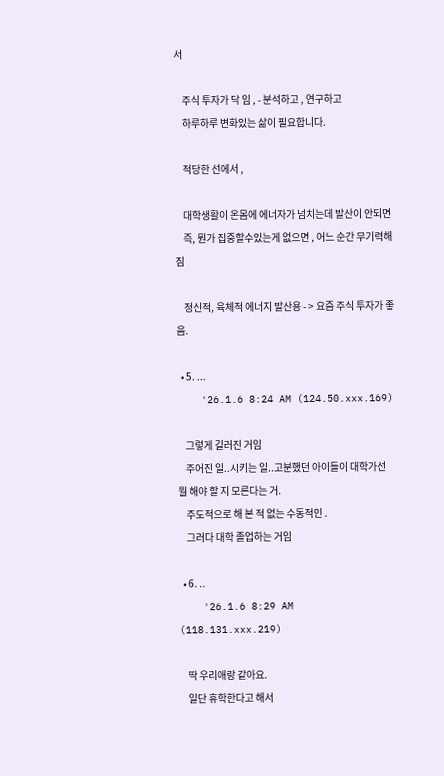서

    주식 투자가 닥 임 , - 분석하고 , 연구하고
    하루하루 변화있는 삶이 필요합니다.

    적당한 선에서 ,

    대학생활이 온몸에 에너자가 넘치는데 발산이 안되면
    즉, 뭔가 집중할수있는게 없으면 , 어느 순간 무기력해짐

    정신적, 육체적 에너지 발산용 - > 요즘 주식 투자가 좋음.

  • 5. ...
    '26.1.6 8:24 AM (124.50.xxx.169)

    그렇게 길러진 거임
    주어진 일..시키는 일..고분했던 아이들이 대학가선 뭘 해야 할 지 모른다는 거.
    주도적으로 해 본 적 없는 수동적인 .
    그러다 대학 졸업하는 거임

  • 6. ..
    '26.1.6 8:29 AM (118.131.xxx.219)

    딱 우리애랑 같아요.
    일단 휴학한다고 해서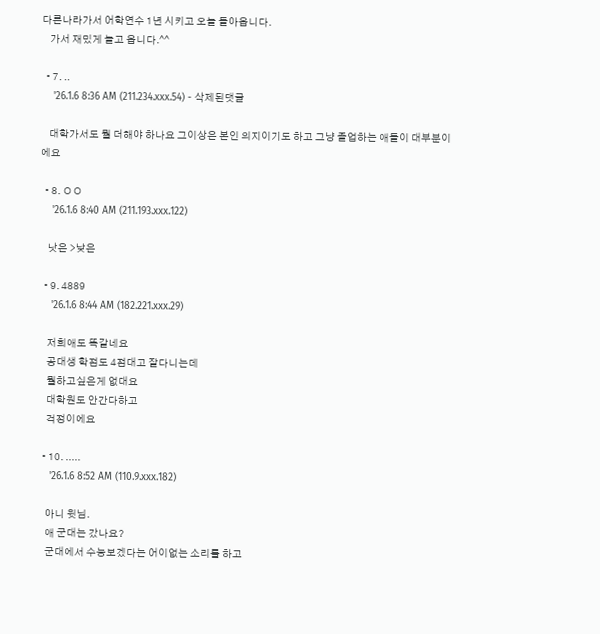다른나라가서 어학연수 1년 시키고 오늘 돌아옵니다.
    가서 재밌게 놀고 옵니다.^^

  • 7. ..
    '26.1.6 8:36 AM (211.234.xxx.54) - 삭제된댓글

    대학가서도 뭘 더해야 하나요 그이상은 본인 의지이기도 하고 그냥 졸업하는 애들이 대부분이에요

  • 8. ㅇㅇ
    '26.1.6 8:40 AM (211.193.xxx.122)

    낫은 >낮은

  • 9. 4889
    '26.1.6 8:44 AM (182.221.xxx.29)

    저희애도 똑같네요
    공대생 학점도 4점대고 잘다니는데
    뭘하고싶은게 없대요
    대학원도 안간다하고
    걱정이에요

  • 10. .....
    '26.1.6 8:52 AM (110.9.xxx.182)

    아니 윗님.
    애 군대는 갔나요?
    군대에서 수능보겠다는 어이없는 소리를 하고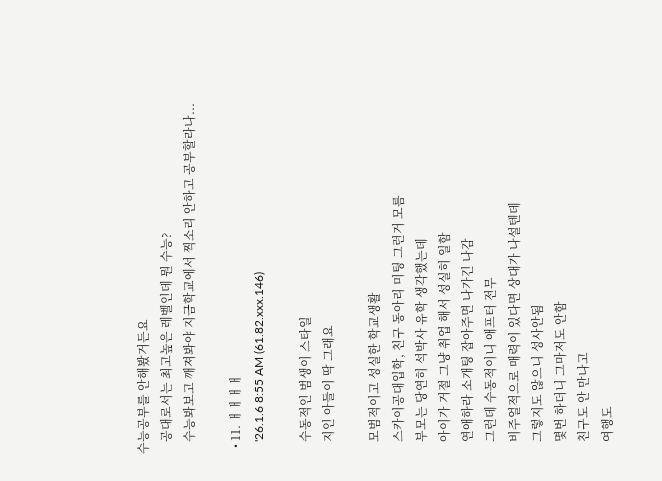수능공부를 안해봤거든요
    공대로서는 최고높은 레벨인데 뭔 수능?
    수능봐보고 깨져봐야 지금학교에서 찍소리 안하고 공부할라나...

  • 11. ㅐㅐㅐㅐ
    '26.1.6 8:55 AM (61.82.xxx.146)

    수동적인 범생이 스타일
    지인 아들이 딱 그래요

    모범적이고 성실한 학교생활
    스카이공대입학, 친구 동아리 미팅 그런거 모름
    부모는 당연히 석박사 유학 생각했는데
    아이가 거절 그냥 취업 해서 성실히 일함
    연애하라 소개팅 잡아주면 나가긴 나감
    그런데 수동적이니 애프터 전무
    비주얼적으로 매력이 있다면 상대가 나설텐데
    그렇지도 않으니 성사안됨
    몇번 하더니 그마저도 안함
    친구도 안 만나고
    여행도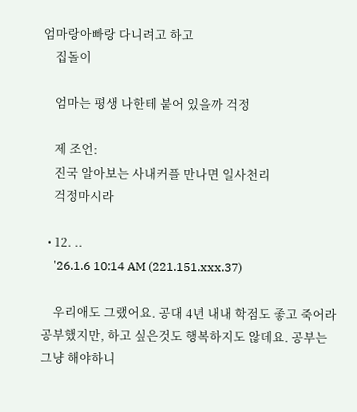엄마랑아빠랑 다니려고 하고
    집돌이

    엄마는 평생 나한테 붙어 있을까 걱정

    제 조언:
    진국 알아보는 사내커플 만나면 일사천리
    걱정마시라

  • 12. ..
    '26.1.6 10:14 AM (221.151.xxx.37)

    우리애도 그랬어요. 공대 4년 내내 학점도 좋고 죽어라 공부했지만, 하고 싶은것도 행복하지도 않데요. 공부는 그냥 해야하니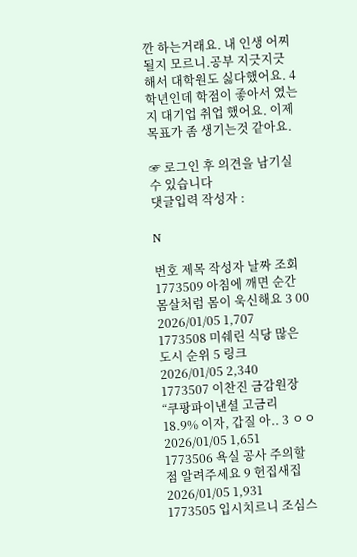깐 하는거래요. 내 인생 어찌될지 모르니.공부 지긋지긋해서 대학원도 싫다했어요. 4학년인데 학점이 좋아서 였는지 대기업 취업 했어요. 이제 목표가 좀 생기는것 같아요.

☞ 로그인 후 의견을 남기실 수 있습니다
댓글입력 작성자 :

N

번호 제목 작성자 날짜 조회
1773509 아침에 깨면 순간 몸살처럼 몸이 욱신해요 3 00 2026/01/05 1,707
1773508 미쉐린 식당 많은 도시 순위 5 링크 2026/01/05 2,340
1773507 이찬진 금감원장 “쿠팡파이낸셜 고금리 18.9% 이자, 갑질 아.. 3 ㅇㅇ 2026/01/05 1,651
1773506 욕실 공사 주의할 점 알려주세요 9 헌집새집 2026/01/05 1,931
1773505 입시치르니 조심스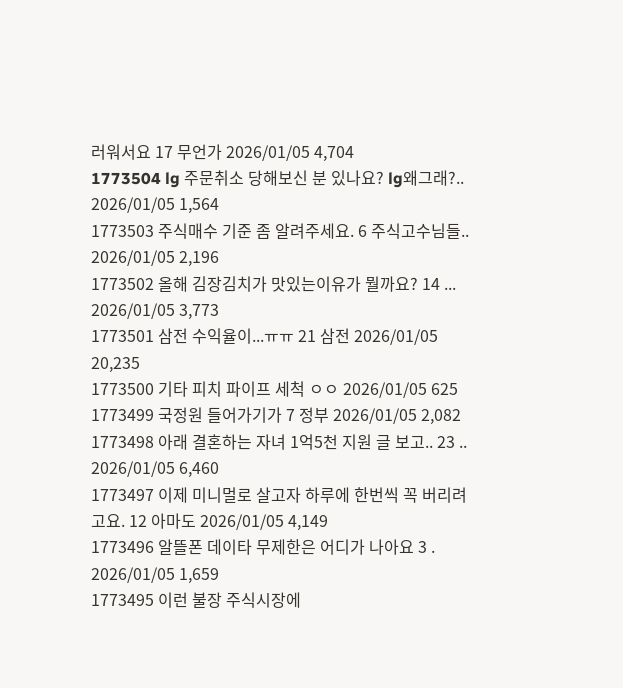러워서요 17 무언가 2026/01/05 4,704
1773504 lg 주문취소 당해보신 분 있나요? lg왜그래?.. 2026/01/05 1,564
1773503 주식매수 기준 좀 알려주세요. 6 주식고수님들.. 2026/01/05 2,196
1773502 올해 김장김치가 맛있는이유가 뭘까요? 14 ... 2026/01/05 3,773
1773501 삼전 수익율이...ㅠㅠ 21 삼전 2026/01/05 20,235
1773500 기타 피치 파이프 세척 ㅇㅇ 2026/01/05 625
1773499 국정원 들어가기가 7 정부 2026/01/05 2,082
1773498 아래 결혼하는 자녀 1억5천 지원 글 보고.. 23 .. 2026/01/05 6,460
1773497 이제 미니멀로 살고자 하루에 한번씩 꼭 버리려고요. 12 아마도 2026/01/05 4,149
1773496 알뜰폰 데이타 무제한은 어디가 나아요 3 . 2026/01/05 1,659
1773495 이런 불장 주식시장에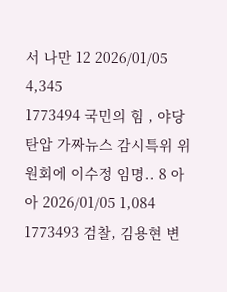서 나만 12 2026/01/05 4,345
1773494 국민의 힘 , 야당탄압 가짜뉴스 감시특위 위원회에 이수정 임명.. 8 아아 2026/01/05 1,084
1773493 검찰, 김용현 변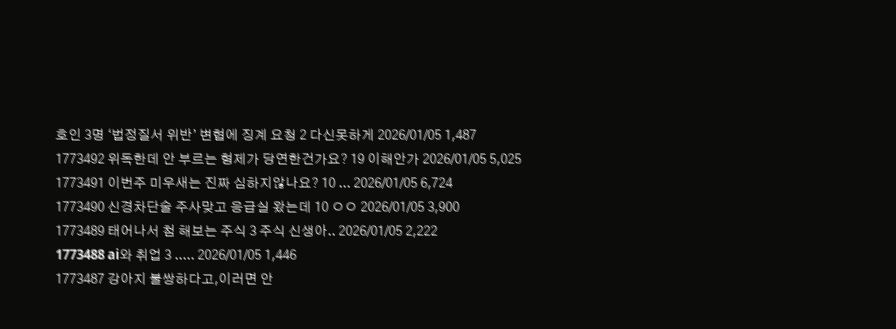호인 3명 ‘법정질서 위반’ 변협에 징계 요청 2 다신못하게 2026/01/05 1,487
1773492 위독한데 안 부르는 형제가 당연한건가요? 19 이해안가 2026/01/05 5,025
1773491 이번주 미우새는 진짜 심하지않나요? 10 ... 2026/01/05 6,724
1773490 신경차단술 주사맞고 응급실 왔는데 10 ㅇㅇ 2026/01/05 3,900
1773489 태어나서 첨 해보는 주식 3 주식 신생아.. 2026/01/05 2,222
1773488 ai와 취업 3 ..... 2026/01/05 1,446
1773487 강아지 불쌍하다고,이러면 안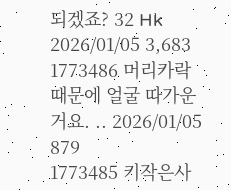되겠죠? 32 Hk 2026/01/05 3,683
1773486 머리카락 때문에 얼굴 따가운 거요. .. 2026/01/05 879
1773485 키작은사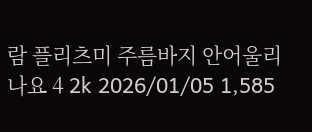람 플리츠미 주름바지 안어울리나요 4 2k 2026/01/05 1,585